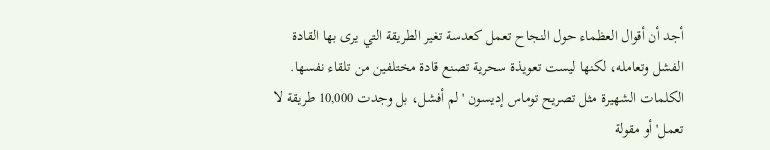أجد أن أقوال العظماء حول النجاح تعمل كعدسة تغير الطريقة التي يرى بها القادة الفشل وتعامله، لكنها ليست تعويذة سحرية تصنع قادة مختلفين من تلقاء نفسها. الكلمات الشهيرة مثل تصريح توماس إديسون 'لم أفشل، بل وجدت 10,000 طريقة لا تعمل' أو مقولة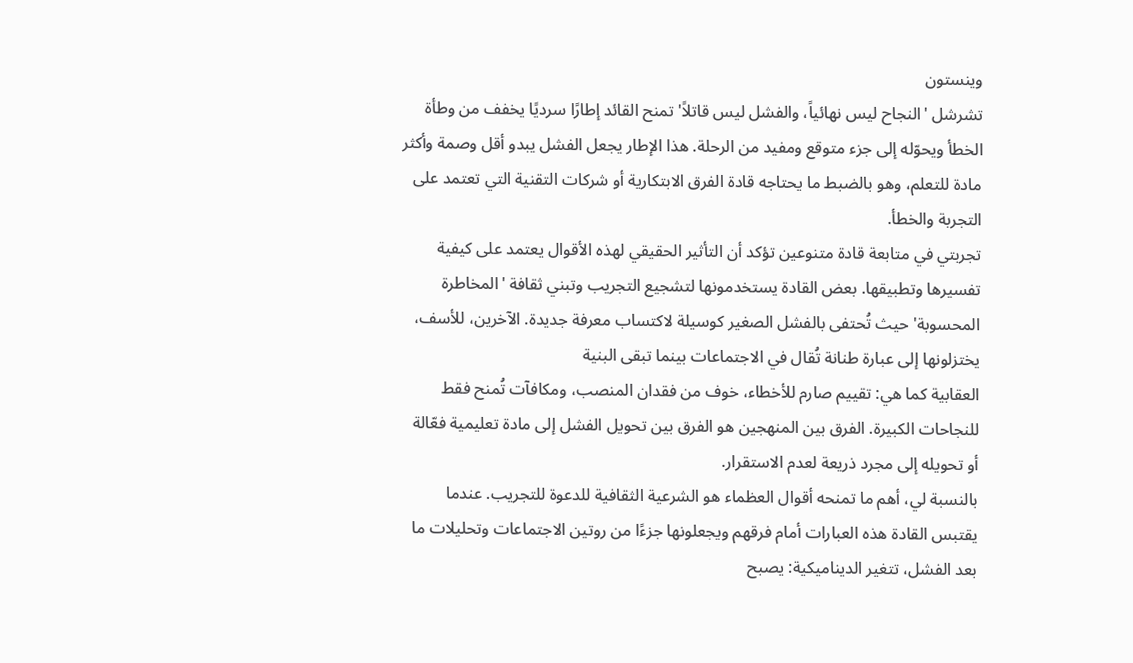وينستون
تشرشل 'النجاح ليس نهائياً، والفشل ليس قاتلاً' تمنح القائد إطارًا سرديًا يخفف من وطأة الخطأ ويحوّله إلى جزء متوقع ومفيد من الرحلة. هذا الإطار يجعل الفشل يبدو أقل وصمة وأكثر مادة للتعلم، وهو بالضبط ما يحتاجه قادة الفرق الابتكارية أو شركات التقنية التي تعتمد على التجربة والخطأ.
تجربتي في متابعة قادة متنوعين تؤكد أن التأثير الحقيقي لهذه الأقوال يعتمد على كيفية تفسيرها وتطبيقها. بعض القادة يستخدمونها لتشجيع التجريب وتبني ثقافة 'المخاطرة المحسوبة' حيث تُحتفى بالفشل الصغير كوسيلة لاكتساب معرفة جديدة. الآخرين، للأسف، يختزلونها إلى عبارة طنانة تُقال في الاجتماعات بينما تبقى البنية
العقابية كما هي: تقييم صارم للأخطاء، خوف من فقدان المنصب، ومكافآت تُمنح فقط للنجاحات الكبيرة. الفرق بين المنهجين هو الفرق بين تحويل الفشل إلى مادة تعليمية فعّالة أو تحويله إلى مجرد ذريعة لعدم الاستقرار.
بالنسبة لي، أهم ما تمنحه أقوال العظماء هو الشرعية الثقافية للدعوة للتجريب. عندما يقتبس القادة هذه العبارات أمام فرقهم ويجعلونها جزءًا من روتين الاجتماعات وتحليلات ما بعد الفشل، تتغير الديناميكية: يصبح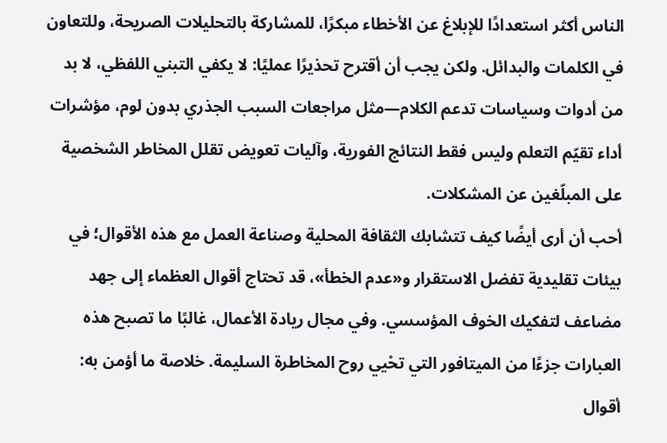الناس أكثر استعدادًا للإبلاغ عن الأخطاء مبكرًا، للمشاركة بالتحليلات الصريحة، وللتعاون في الكلمات والبدائل. ولكن يجب أن أقترح تحذيرًا عمليًا: لا يكفي التبني اللفظي، لا بد من أدوات وسياسات تدعم الكلام—مثل مراجعات السبب الجذري بدون لوم، مؤشرات أداء تقيّم التعلم وليس فقط النتائج الفورية، وآليات تعويض تقلل المخاطر الشخصية على المبلّغين عن المشكلات.
أحب أن أرى أيضًا كيف تتشابك الثقافة المحلية وصناعة العمل مع هذه الأقوال؛ في بيئات تقليدية تفضل الاستقرار و«عدم الخطأ»، قد تحتاج أقوال العظماء إلى جهد مضاعف لتفكيك الخوف المؤسسي. وفي مجال ريادة الأعمال، غالبًا ما تصبح هذه العبارات جزءًا من الميتافور التي تحْيي روح المخاطرة السليمة. خلاصة ما أؤمن به: أقوال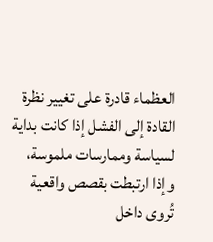العظماء قادرة على تغيير نظرة القادة إلى الفشل إذا كانت بداية لسياسة وممارسات ملموسة، وإذا ارتبطت بقصص واقعية تُروى داخل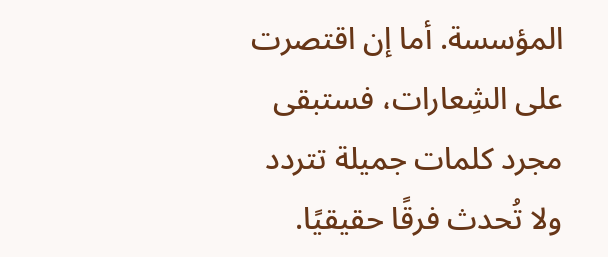المؤسسة. أما إن اقتصرت على الشِعارات، فستبقى مجرد كلمات جميلة تتردد ولا تُحدث فرقًا حقيقيًا.